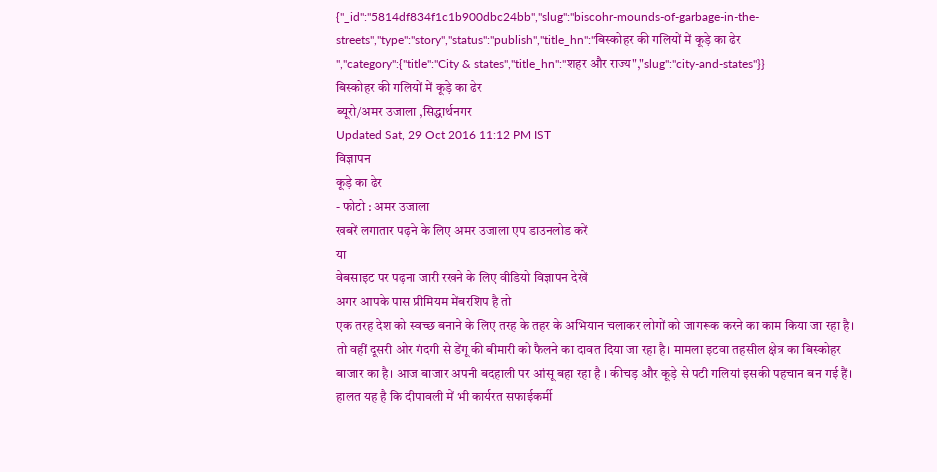{"_id":"5814df834f1c1b900dbc24bb","slug":"biscohr-mounds-of-garbage-in-the-streets","type":"story","status":"publish","title_hn":"बिस्कोहर की गलियों में कूड़े का ढेर ","category":{"title":"City & states","title_hn":"शहर और राज्य","slug":"city-and-states"}}
बिस्कोहर की गलियों में कूड़े का ढेर
ब्यूरो/अमर उजाला ,सिद्धार्थनगर
Updated Sat, 29 Oct 2016 11:12 PM IST
विज्ञापन
कूड़े का ढेर
- फोटो : अमर उजाला
खबरें लगातार पढ़ने के लिए अमर उजाला एप डाउनलोड करें
या
वेबसाइट पर पढ़ना जारी रखने के लिए वीडियो विज्ञापन देखें
अगर आपके पास प्रीमियम मेंबरशिप है तो
एक तरह देश को स्वच्छ बनाने के लिए तरह के तहर के अभियान चलाकर लोगों को जागरूक करने का काम किया जा रहा है। तो वहीं दूसरी ओर गंदगी से डेंगू की बीमारी को फैलने का दावत दिया जा रहा है। मामला इटवा तहसील क्षेत्र का बिस्कोहर बाजार का है। आज बाजार अपनी बदहाली पर आंसू बहा रहा है । कीचड़ और कूड़े से पटी गलियां इसकी पहचान बन गई हैं। हालत यह है कि दीपावली में भी कार्यरत सफाईकर्मी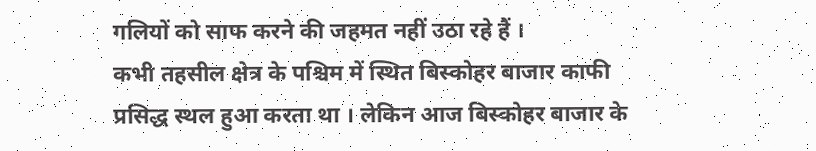गलियों को साफ करने की जहमत नहीं उठा रहे हैं ।
कभी तहसील क्षेत्र के पश्चिम में स्थित बिस्कोहर बाजार काफी प्रसिद्ध स्थल हुआ करता था । लेकिन आज बिस्कोहर बाजार के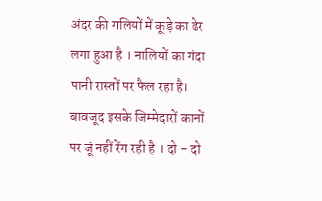अंदर की गलियों में कूड़े का ढेर लगा हुआ है । नालियों का गंदा पानी रास्तों पर फैल रहा है। बावजूद इसके जिम्मेदारों कानों पर जूं नहीं रेंग रही है । दो - दो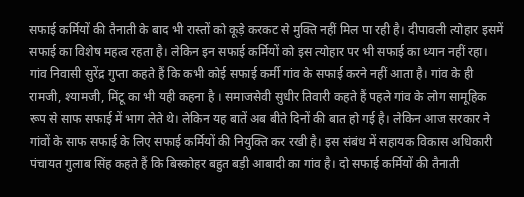सफाई कर्मियों की तैनाती के बाद भी रास्तों को कूड़े करकट से मुक्ति नहीं मिल पा रही है। दीपावली त्योहार इसमें सफाई का विशेष महत्व रहता है। लेकिन इन सफाई कर्मियों को इस त्योहार पर भी सफाई का ध्यान नहीं रहा। गांव निवासी सुरेंद्र गुप्ता कहते हैं कि कभी कोई सफाई कर्मी गांव के सफाई करने नहीं आता है। गांव के ही रामजी, श्यामजी, मिंटू का भी यही कहना है । समाजसेवी सुधीर तिवारी कहते हैं पहले गांव के लोग सामूहिक रूप से साफ सफाई में भाग लेते थे। लेकिन यह बातें अब बीते दिनों की बात हो गई है। लेकिन आज सरकार ने गांवों के साफ सफाई के लिए सफाई कर्मियों की नियुक्ति कर रखी है। इस संबंध में सहायक विकास अधिकारी पंचायत गुलाब सिंह कहते हैं कि बिस्कोहर बहुत बड़ी आबादी का गांव है। दो सफाई कर्मियों की तैनाती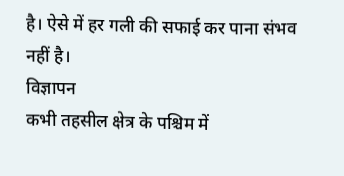है। ऐसे में हर गली की सफाई कर पाना संभव नहीं है।
विज्ञापन
कभी तहसील क्षेत्र के पश्चिम में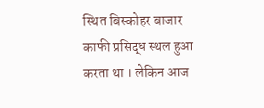स्थित बिस्कोहर बाजार काफी प्रसिद्ध स्थल हुआ करता था । लेकिन आज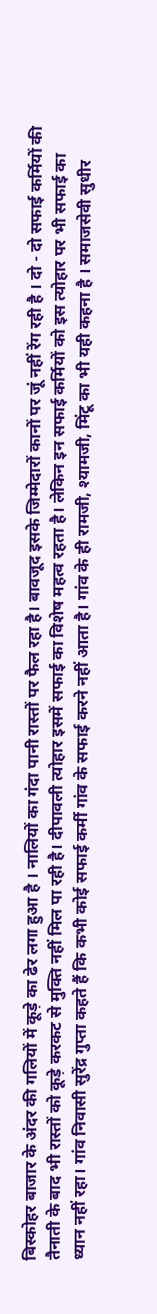बिस्कोहर बाजार के अंदर की गलियों में कूड़े का ढेर लगा हुआ है । नालियों का गंदा पानी रास्तों पर फैल रहा है। बावजूद इसके जिम्मेदारों कानों पर जूं नहीं रेंग रही है । दो - दो सफाई कर्मियों की तैनाती के बाद भी रास्तों को कूड़े करकट से मुक्ति नहीं मिल पा रही है। दीपावली त्योहार इसमें सफाई का विशेष महत्व रहता है। लेकिन इन सफाई कर्मियों को इस त्योहार पर भी सफाई का ध्यान नहीं रहा। गांव निवासी सुरेंद्र गुप्ता कहते हैं कि कभी कोई सफाई कर्मी गांव के सफाई करने नहीं आता है। गांव के ही रामजी, श्यामजी, मिंटू का भी यही कहना है । समाजसेवी सुधीर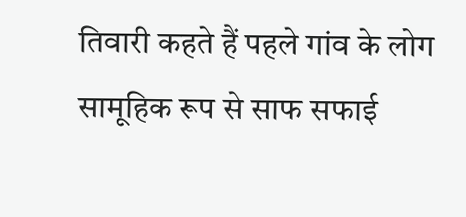तिवारी कहते हैं पहले गांव के लोग सामूहिक रूप से साफ सफाई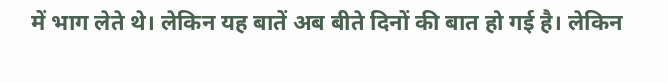में भाग लेते थे। लेकिन यह बातें अब बीते दिनों की बात हो गई है। लेकिन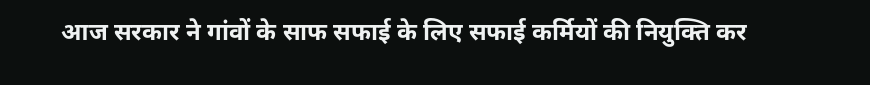आज सरकार ने गांवों के साफ सफाई के लिए सफाई कर्मियों की नियुक्ति कर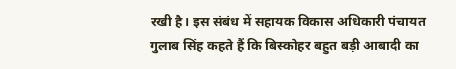रखी है। इस संबंध में सहायक विकास अधिकारी पंचायत गुलाब सिंह कहते हैं कि बिस्कोहर बहुत बड़ी आबादी का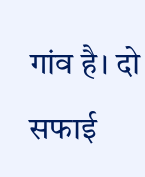गांव है। दो सफाई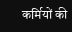कर्मियों की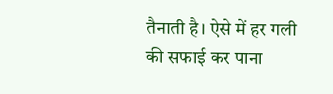तैनाती है। ऐसे में हर गली की सफाई कर पाना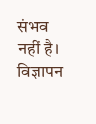संभव नहीं है।
विज्ञापन